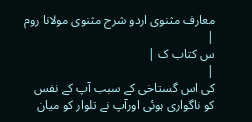معارف مثنوی اردو شرح مثنوی مولانا روم |
س کتاب ک |
|
کی اس گستاخی کے سبب آپ کے نفس کو ناگواری ہوئی اورآپ نے تلوار کو میان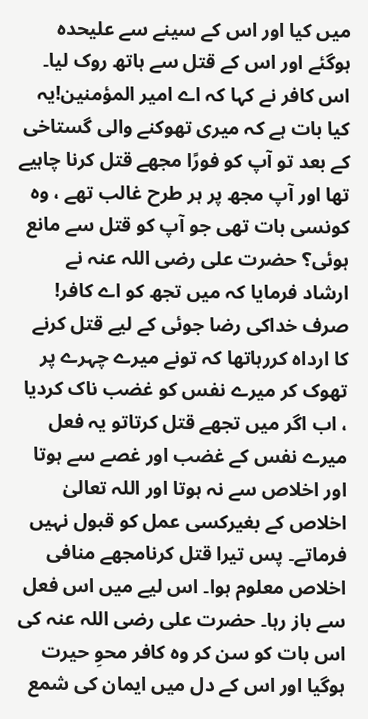میں کیا اور اس کے سینے سے علیحدہ ہوگئے اور اس کے قتل سے ہاتھ روک لیا۔ اس کافر نے کہا کہ اے امیر المؤمنین!یہ کیا بات ہے کہ میری تھوکنے والی گستاخی کے بعد تو آپ کو فورًا مجھے قتل کرنا چاہیے تھا اور آپ مجھ پر ہر طرح غالب تھے ، وہ کونسی بات تھی جو آپ کو قتل سے مانع ہوئی؟ حضرت علی رضی اللہ عنہ نے ارشاد فرمایا کہ میں تجھ کو اے کافر! صرف خداکی رضا جوئی کے لیے قتل کرنے کا ارداہ کررہاتھا کہ تونے میرے چہرے پر تھوک کر میرے نفس کو غضب ناک کردیا ، اب اگر میں تجھے قتل کرتاتو یہ فعل میرے نفس کے غضب اور غصے سے ہوتا اور اخلاص سے نہ ہوتا اور اللہ تعالیٰ اخلاص کے بغیرکسی عمل کو قبول نہیں فرماتے۔ پس تیرا قتل کرنامجھے منافی اخلاص معلوم ہوا۔ اس لیے میں اس فعل سے باز رہا۔ حضرت علی رضی اللہ عنہ کی اس بات کو سن کر وہ کافر محوِ حیرت ہوگیا اور اس کے دل میں ایمان کی شمع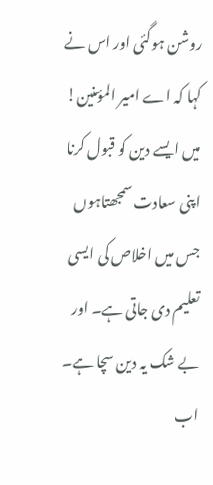روشن ہوگئی اور اس نے کہا کہ اے امیر المؤمنین! میں ایسے دین کو قبول کرنا اپنی سعادت سمجھتاہوں جس میں اخلاص کی ایسی تعلیم دی جاتی ہے۔ اور بے شک یہ دین سچا ہے۔ اب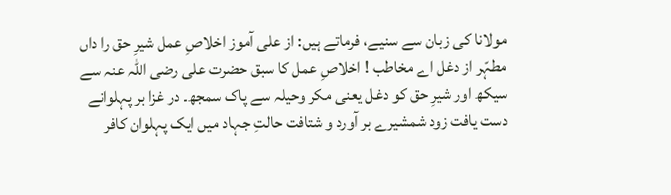مولانا کی زبان سے سنیے، فرماتے ہیں: از علی آموز اخلاصِ عمل شیرِ حق را داں مطہّر از دغل اے مخاطب ! اخلاصِ عمل کا سبق حضرت علی رضی اللہ عنہ سے سیکھ اور شیرِ حق کو دغل یعنی مکر وحیلہ سے پاک سمجھ۔ در غزا بر پہلوانے دست یافت زود شمشیرے بر آورد و شتافت حالتِ جہاد میں ایک پہلوان کافر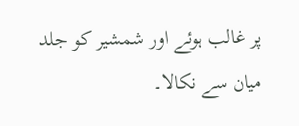پر غالب ہوئے اور شمشیر کو جلد میان سے نکالا۔